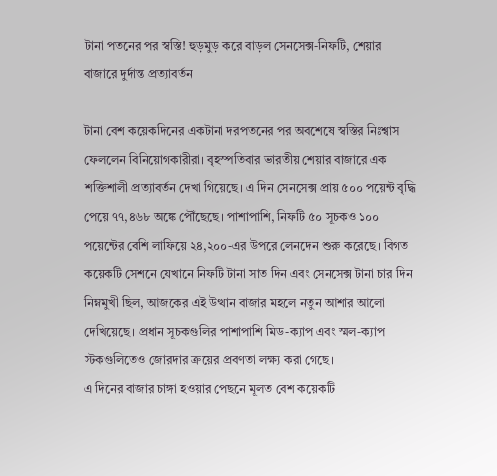টানা পতনের পর স্বস্তি! হুড়মুড় করে বাড়ল সেনসেক্স-নিফটি, শেয়ার বাজারে দুর্দান্ত প্রত্যাবর্তন

টানা বেশ কয়েকদিনের একটানা দরপতনের পর অবশেষে স্বস্তির নিঃশ্বাস ফেললেন বিনিয়োগকারীরা। বৃহস্পতিবার ভারতীয় শেয়ার বাজারে এক শক্তিশালী প্রত্যাবর্তন দেখা গিয়েছে। এ দিন সেনসেক্স প্রায় ৫০০ পয়েন্ট বৃদ্ধি পেয়ে ৭৭,৪৬৮ অঙ্কে পৌঁছেছে। পাশাপাশি, নিফটি ৫০ সূচকও ১০০ পয়েন্টের বেশি লাফিয়ে ২৪,২০০-এর উপরে লেনদেন শুরু করেছে। বিগত কয়েকটি সেশনে যেখানে নিফটি টানা সাত দিন এবং সেনসেক্স টানা চার দিন নিম্নমুখী ছিল, আজকের এই উত্থান বাজার মহলে নতুন আশার আলো দেখিয়েছে। প্রধান সূচকগুলির পাশাপাশি মিড-ক্যাপ এবং স্মল-ক্যাপ স্টকগুলিতেও জোরদার ক্রয়ের প্রবণতা লক্ষ্য করা গেছে।
এ দিনের বাজার চাঙ্গা হওয়ার পেছনে মূলত বেশ কয়েকটি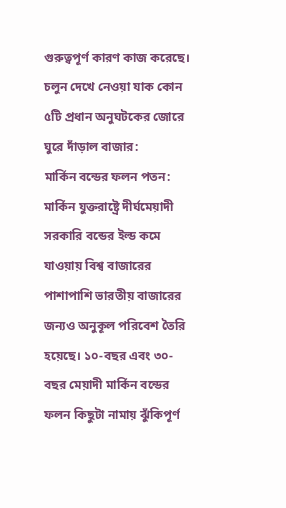গুরুত্বপূর্ণ কারণ কাজ করেছে। চলুন দেখে নেওয়া যাক কোন ৫টি প্রধান অনুঘটকের জোরে ঘুরে দাঁড়াল বাজার:
মার্কিন বন্ডের ফলন পতন: মার্কিন যুক্তরাষ্ট্রে দীর্ঘমেয়াদী সরকারি বন্ডের ইল্ড কমে যাওয়ায় বিশ্ব বাজারের পাশাপাশি ভারতীয় বাজারের জন্যও অনুকূল পরিবেশ তৈরি হয়েছে। ১০-বছর এবং ৩০-বছর মেয়াদী মার্কিন বন্ডের ফলন কিছুটা নামায় ঝুঁকিপূর্ণ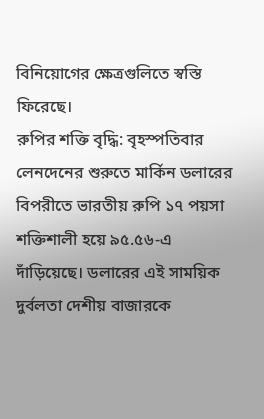বিনিয়োগের ক্ষেত্রগুলিতে স্বস্তি ফিরেছে।
রুপির শক্তি বৃদ্ধি: বৃহস্পতিবার লেনদেনের শুরুতে মার্কিন ডলারের বিপরীতে ভারতীয় রুপি ১৭ পয়সা শক্তিশালী হয়ে ৯৫.৫৬-এ দাঁড়িয়েছে। ডলারের এই সাময়িক দুর্বলতা দেশীয় বাজারকে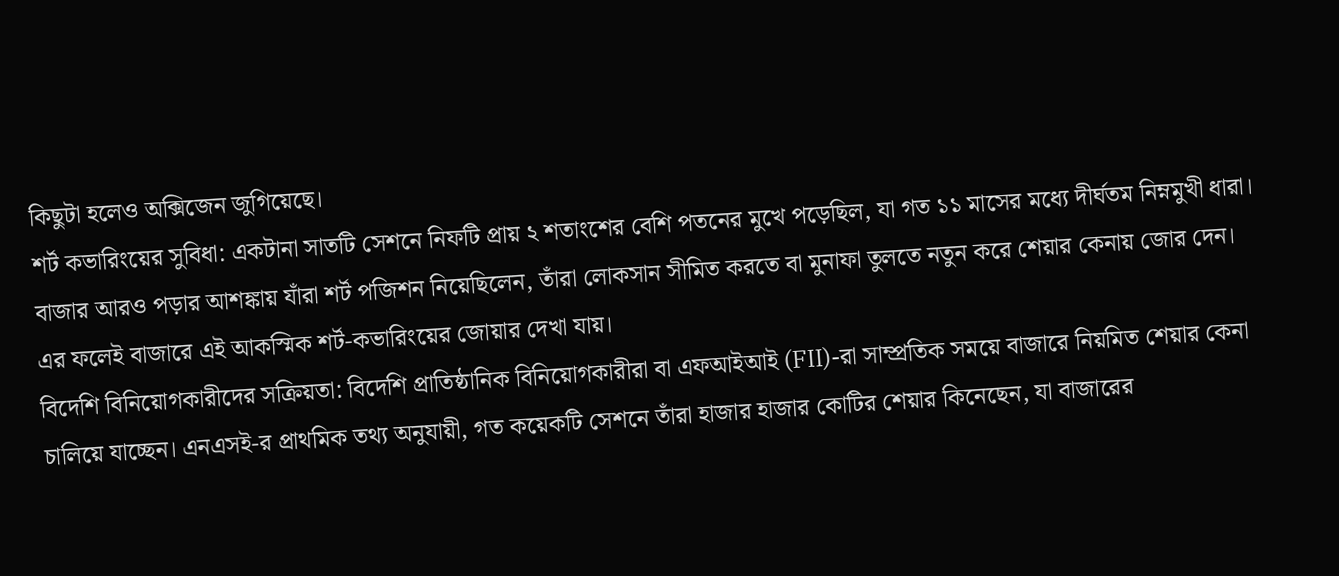কিছুটা হলেও অক্সিজেন জুগিয়েছে।
শর্ট কভারিংয়ের সুবিধা: একটানা সাতটি সেশনে নিফটি প্রায় ২ শতাংশের বেশি পতনের মুখে পড়েছিল, যা গত ১১ মাসের মধ্যে দীর্ঘতম নিম্নমুখী ধারা। বাজার আরও পড়ার আশঙ্কায় যাঁরা শর্ট পজিশন নিয়েছিলেন, তাঁরা লোকসান সীমিত করতে বা মুনাফা তুলতে নতুন করে শেয়ার কেনায় জোর দেন। এর ফলেই বাজারে এই আকস্মিক শর্ট-কভারিংয়ের জোয়ার দেখা যায়।
বিদেশি বিনিয়োগকারীদের সক্রিয়তা: বিদেশি প্রাতিষ্ঠানিক বিনিয়োগকারীরা বা এফআইআই (FII)-রা সাম্প্রতিক সময়ে বাজারে নিয়মিত শেয়ার কেনা চালিয়ে যাচ্ছেন। এনএসই-র প্রাথমিক তথ্য অনুযায়ী, গত কয়েকটি সেশনে তাঁরা হাজার হাজার কোটির শেয়ার কিনেছেন, যা বাজারের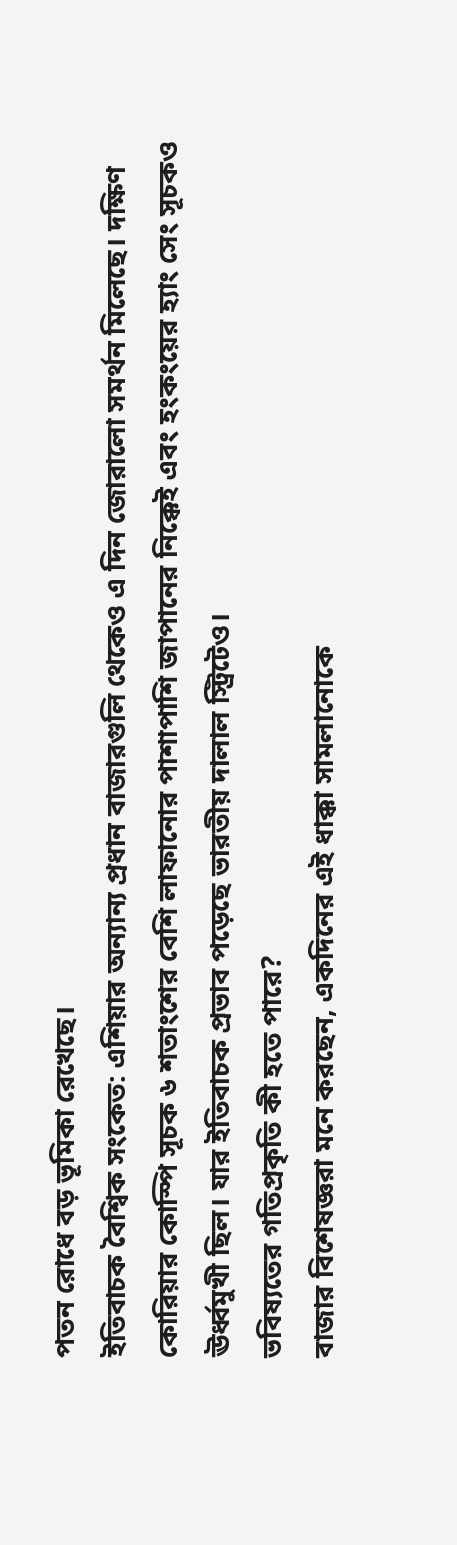পতন রোধে বড় ভূমিকা রেখেছে।
ইতিবাচক বৈশ্বিক সংকেত: এশিয়ার অন্যান্য প্রধান বাজারগুলি থেকেও এ দিন জোরালো সমর্থন মিলেছে। দক্ষিণ কোরিয়ার কোস্পি সূচক ৬ শতাংশের বেশি লাফানোর পাশাপাশি জাপানের নিক্কেই এবং হংকংয়ের হ্যাং সেং সূচকও ঊর্ধ্বমুখী ছিল। যার ইতিবাচক প্রভাব পড়েছে ভারতীয় দালাল স্ট্রিটেও।
ভবিষ্যতের গতিপ্রকৃতি কী হতে পারে?
বাজার বিশেষজ্ঞরা মনে করছেন, একদিনের এই ধাক্কা সামলানোকে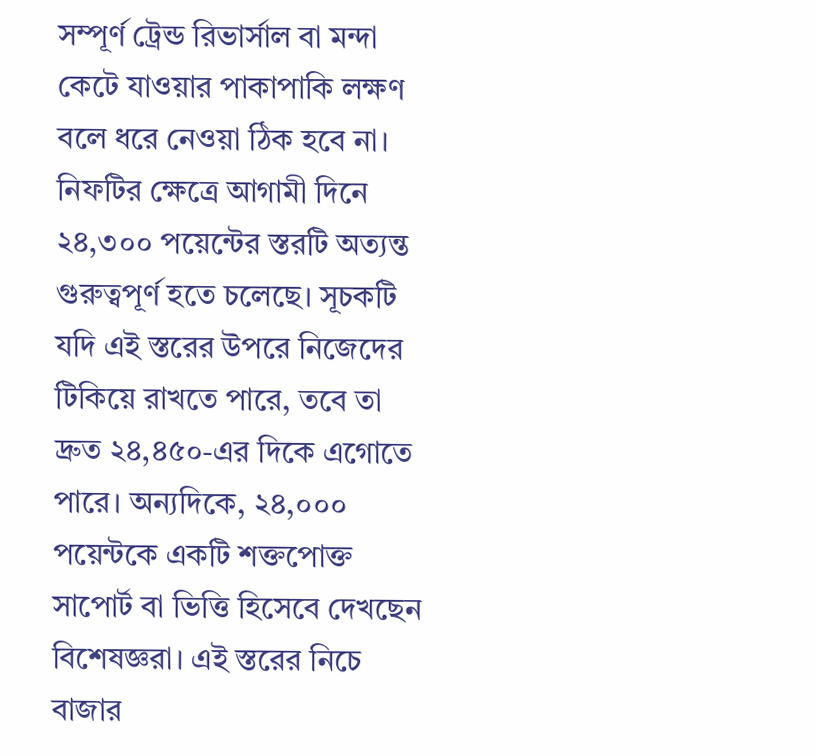সম্পূর্ণ ট্রেন্ড রিভার্সাল বা মন্দা কেটে যাওয়ার পাকাপাকি লক্ষণ বলে ধরে নেওয়া ঠিক হবে না। নিফটির ক্ষেত্রে আগামী দিনে ২৪,৩০০ পয়েন্টের স্তরটি অত্যন্ত গুরুত্বপূর্ণ হতে চলেছে। সূচকটি যদি এই স্তরের উপরে নিজেদের টিকিয়ে রাখতে পারে, তবে তা দ্রুত ২৪,৪৫০-এর দিকে এগোতে পারে। অন্যদিকে, ২৪,০০০ পয়েন্টকে একটি শক্তপোক্ত সাপোর্ট বা ভিত্তি হিসেবে দেখছেন বিশেষজ্ঞরা। এই স্তরের নিচে বাজার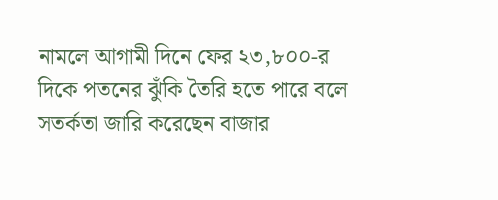নামলে আগামী দিনে ফের ২৩,৮০০-র দিকে পতনের ঝুঁকি তৈরি হতে পারে বলে সতর্কতা জারি করেছেন বাজার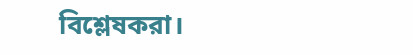বিশ্লেষকরা।